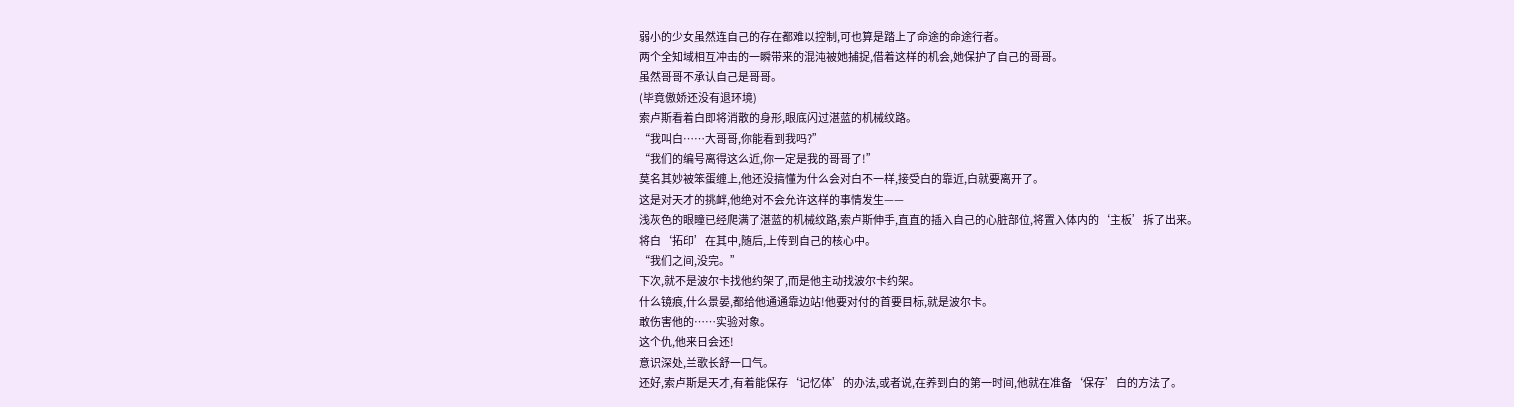弱小的少女虽然连自己的存在都难以控制,可也算是踏上了命途的命途行者。
两个全知域相互冲击的一瞬带来的混沌被她捕捉,借着这样的机会,她保护了自己的哥哥。
虽然哥哥不承认自己是哥哥。
(毕竟傲娇还没有退环境)
索卢斯看着白即将消散的身形,眼底闪过湛蓝的机械纹路。
“我叫白……大哥哥,你能看到我吗?”
“我们的编号离得这么近,你一定是我的哥哥了!”
莫名其妙被笨蛋缠上,他还没搞懂为什么会对白不一样,接受白的靠近,白就要离开了。
这是对天才的挑衅,他绝对不会允许这样的事情发生——
浅灰色的眼瞳已经爬满了湛蓝的机械纹路,索卢斯伸手,直直的插入自己的心脏部位,将置入体内的‘主板’拆了出来。
将白‘拓印’在其中,随后,上传到自己的核心中。
“我们之间,没完。”
下次,就不是波尔卡找他约架了,而是他主动找波尔卡约架。
什么镜痕,什么景晏,都给他通通靠边站!他要对付的首要目标,就是波尔卡。
敢伤害他的……实验对象。
这个仇,他来日会还!
意识深处,兰歌长舒一口气。
还好,索卢斯是天才,有着能保存‘记忆体’的办法,或者说,在养到白的第一时间,他就在准备‘保存’白的方法了。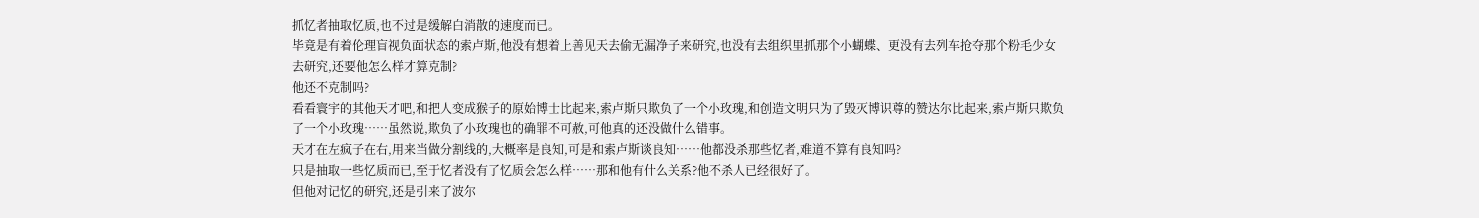抓忆者抽取忆质,也不过是缓解白消散的速度而已。
毕竟是有着伦理盲视负面状态的索卢斯,他没有想着上善见天去偷无漏净子来研究,也没有去组织里抓那个小蝴蝶、更没有去列车抢夺那个粉毛少女去研究,还要他怎么样才算克制?
他还不克制吗?
看看寰宇的其他天才吧,和把人变成猴子的原始博士比起来,索卢斯只欺负了一个小玫瑰,和创造文明只为了毁灭博识尊的赞达尔比起来,索卢斯只欺负了一个小玫瑰……虽然说,欺负了小玫瑰也的确罪不可赦,可他真的还没做什么错事。
天才在左疯子在右,用来当做分割线的,大概率是良知,可是和索卢斯谈良知……他都没杀那些忆者,难道不算有良知吗?
只是抽取一些忆质而已,至于忆者没有了忆质会怎么样……那和他有什么关系?他不杀人已经很好了。
但他对记忆的研究,还是引来了波尔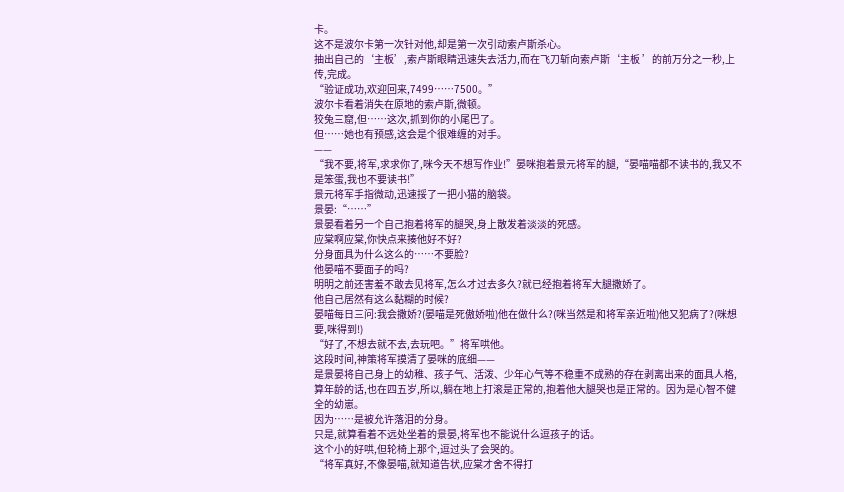卡。
这不是波尔卡第一次针对他,却是第一次引动索卢斯杀心。
抽出自己的‘主板’,索卢斯眼睛迅速失去活力,而在飞刀斩向索卢斯‘主板 ’的前万分之一秒,上传,完成。
“验证成功,欢迎回来,7499……7500。”
波尔卡看着消失在原地的索卢斯,微顿。
狡兔三窟,但……这次,抓到你的小尾巴了。
但……她也有预感,这会是个很难缠的对手。
——
“我不要,将军,求求你了,咪今天不想写作业!”晏咪抱着景元将军的腿,“晏喵喵都不读书的,我又不是笨蛋,我也不要读书!”
景元将军手指微动,迅速挼了一把小猫的脑袋。
景晏:“……”
景晏看着另一个自己抱着将军的腿哭,身上散发着淡淡的死感。
应棠啊应棠,你快点来揍他好不好?
分身面具为什么这么的……不要脸?
他晏喵不要面子的吗?
明明之前还害羞不敢去见将军,怎么才过去多久?就已经抱着将军大腿撒娇了。
他自己居然有这么黏糊的时候?
晏喵每日三问:我会撒娇?(晏喵是死傲娇啦)他在做什么?(咪当然是和将军亲近啦)他又犯病了?(咪想要,咪得到!)
“好了,不想去就不去,去玩吧。”将军哄他。
这段时间,神策将军摸清了晏咪的底细——
是景晏将自己身上的幼稚、孩子气、活泼、少年心气等不稳重不成熟的存在剥离出来的面具人格,算年龄的话,也在四五岁,所以,躺在地上打滚是正常的,抱着他大腿哭也是正常的。因为是心智不健全的幼崽。
因为……是被允许落泪的分身。
只是,就算看着不远处坐着的景晏,将军也不能说什么逗孩子的话。
这个小的好哄,但轮椅上那个,逗过头了会哭的。
“将军真好,不像晏喵,就知道告状,应棠才舍不得打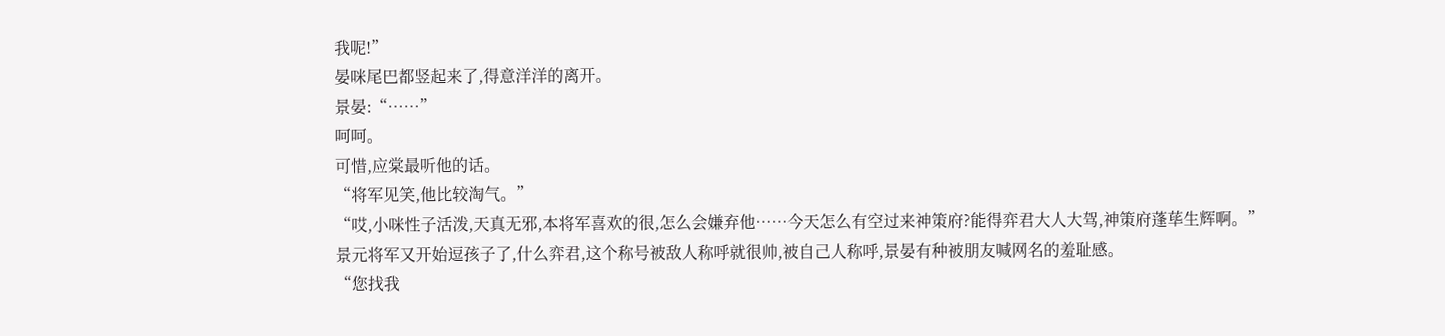我呢!”
晏咪尾巴都竖起来了,得意洋洋的离开。
景晏:“……”
呵呵。
可惜,应棠最听他的话。
“将军见笑,他比较淘气。”
“哎,小咪性子活泼,天真无邪,本将军喜欢的很,怎么会嫌弃他……今天怎么有空过来神策府?能得弈君大人大驾,神策府蓬荜生辉啊。”
景元将军又开始逗孩子了,什么弈君,这个称号被敌人称呼就很帅,被自己人称呼,景晏有种被朋友喊网名的羞耻感。
“您找我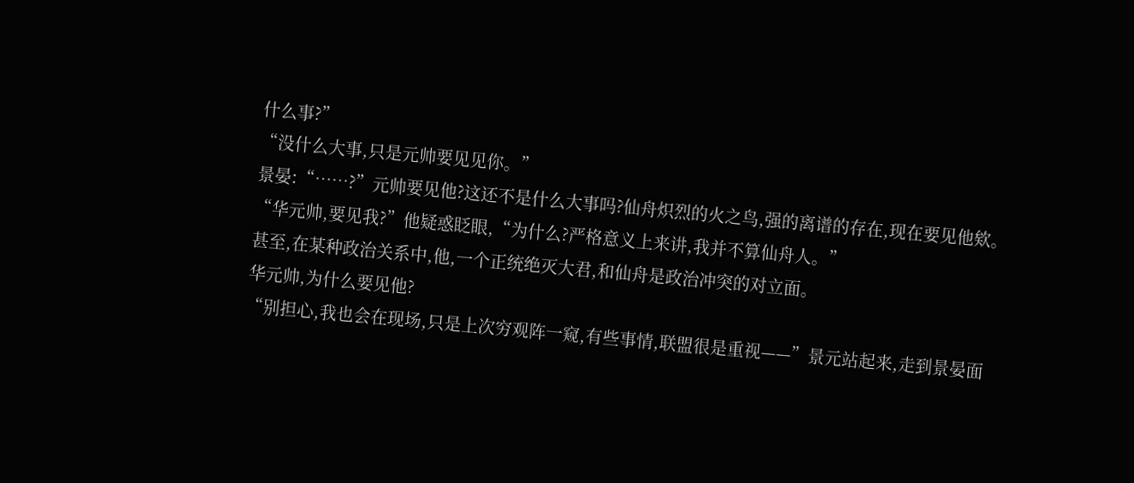什么事?”
“没什么大事,只是元帅要见见你。”
景晏:“……?”元帅要见他?这还不是什么大事吗?仙舟炽烈的火之鸟,强的离谱的存在,现在要见他欸。
“华元帅,要见我?”他疑惑眨眼,“为什么?严格意义上来讲,我并不算仙舟人。”
甚至,在某种政治关系中,他,一个正统绝灭大君,和仙舟是政治冲突的对立面。
华元帅,为什么要见他?
“别担心,我也会在现场,只是上次穷观阵一窥,有些事情,联盟很是重视——”景元站起来,走到景晏面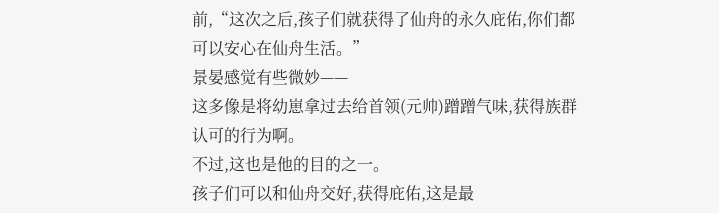前,“这次之后,孩子们就获得了仙舟的永久庇佑,你们都可以安心在仙舟生活。”
景晏感觉有些微妙——
这多像是将幼崽拿过去给首领(元帅)蹭蹭气味,获得族群认可的行为啊。
不过,这也是他的目的之一。
孩子们可以和仙舟交好,获得庇佑,这是最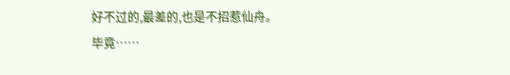好不过的,最差的,也是不招惹仙舟。
毕竟……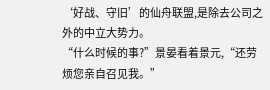‘好战、守旧’的仙舟联盟,是除去公司之外的中立大势力。
“什么时候的事?”景晏看着景元,“还劳烦您亲自召见我。”